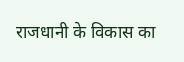राजधानी के विकास का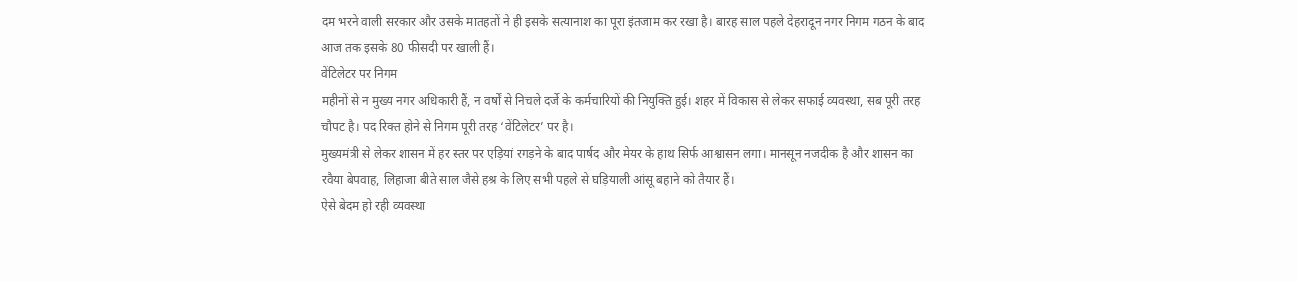दम भरने वाली सरकार और उसके मातहतों ने ही इसके सत्यानाश का पूरा इंतजाम कर रखा है। बारह साल पहले देहरादून नगर निगम गठन के बाद आज तक इसके 80 फीसदी पर खाली हैं।
वेंटिलेटर पर निगम
महीनों से न मुख्य नगर अधिकारी हैं, न वर्षों से निचले दर्जे के कर्मचारियों की नियुक्ति हुई। शहर में विकास से लेकर सफाई व्यवस्था, सब पूरी तरह चौपट है। पद रिक्त होने से निगम पूरी तरह ‘वेंटिलेटर’ पर है।
मुख्यमंत्री से लेकर शासन में हर स्तर पर एड़ियां रगड़ने के बाद पार्षद और मेयर के हाथ सिर्फ आश्वासन लगा। मानसून नजदीक है और शासन का रवैया बेपवाह, लिहाजा बीते साल जैसे हश्र के लिए सभी पहले से घड़ियाली आंसू बहाने को तैयार हैं।
ऐसे बेदम हो रही व्यवस्था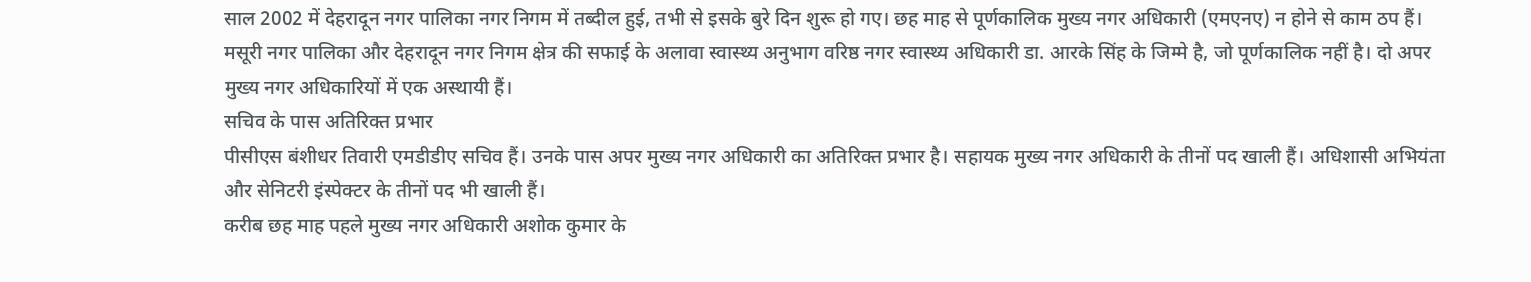साल 2002 में देहरादून नगर पालिका नगर निगम में तब्दील हुई, तभी से इसके बुरे दिन शुरू हो गए। छह माह से पूर्णकालिक मुख्य नगर अधिकारी (एमएनए) न होने से काम ठप हैं।
मसूरी नगर पालिका और देहरादून नगर निगम क्षेत्र की सफाई के अलावा स्वास्थ्य अनुभाग वरिष्ठ नगर स्वास्थ्य अधिकारी डा. आरके सिंह के जिम्मे है, जो पूर्णकालिक नहीं है। दो अपर मुख्य नगर अधिकारियों में एक अस्थायी हैं।
सचिव के पास अतिरिक्त प्रभार
पीसीएस बंशीधर तिवारी एमडीडीए सचिव हैं। उनके पास अपर मुख्य नगर अधिकारी का अतिरिक्त प्रभार है। सहायक मुख्य नगर अधिकारी के तीनों पद खाली हैं। अधिशासी अभियंता और सेनिटरी इंस्पेक्टर के तीनों पद भी खाली हैं।
करीब छह माह पहले मुख्य नगर अधिकारी अशोक कुमार के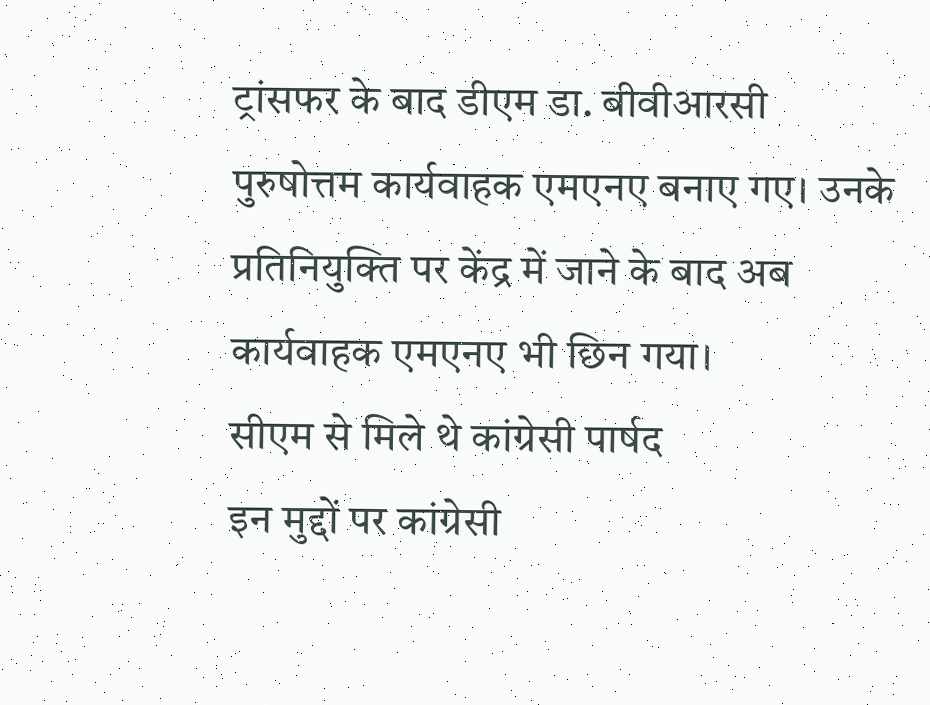ट्रांसफर के बाद डीएम डा. बीवीआरसी पुरुषोत्तम कार्यवाहक एमएनए बनाए गए। उनके प्रतिनियुक्ति पर केंद्र में जाने के बाद अब कार्यवाहक एमएनए भी छिन गया।
सीएम से मिले थे कांग्रेसी पार्षद
इन मुद्दों पर कांग्रेसी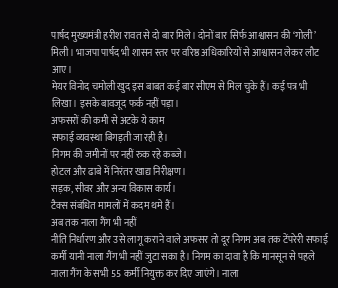पार्षद मुख्यमंत्री हरीश रावत से दो बार मिले। दोनों बार सिर्फ आश्वासन की ‘गोली’ मिली। भाजपा पार्षद भी शासन स्तर पर वरिष्ठ अधिकारियों से आश्वासन लेकर लौट आए।
मेयर विनोद चमोली खुद इस बाबत कई बार सीएम से मिल चुके हैं। कई पत्र भी लिखा। इसके बावजूद फर्क नहीं पड़ा।
अफसरों की कमी से अटके ये काम
सफाई व्यवस्था बिगड़ती जा रही है।
निगम की जमीनों पर नहीं रुक रहे कब्जे।
होटल और ढाबे में निरंतर खाद्य निरीक्षण।
सड़क, सीवर और अन्य विकास कार्य।
टैक्स संबंधित मामलों में कदम थमे हैं।
अब तक नाला गैंग भी नहीं
नीति निर्धारण और उसे लागू कराने वाले अफसर तो दूर निगम अब तक टेंपरेरी सफाई कर्मी यानी नाला गैंग भी नहीं जुटा सका है। निगम का दावा है कि मानसून से पहले नाला गैंग के सभी 55 कर्मी नियुक्त कर दिए जाएंगे। नाला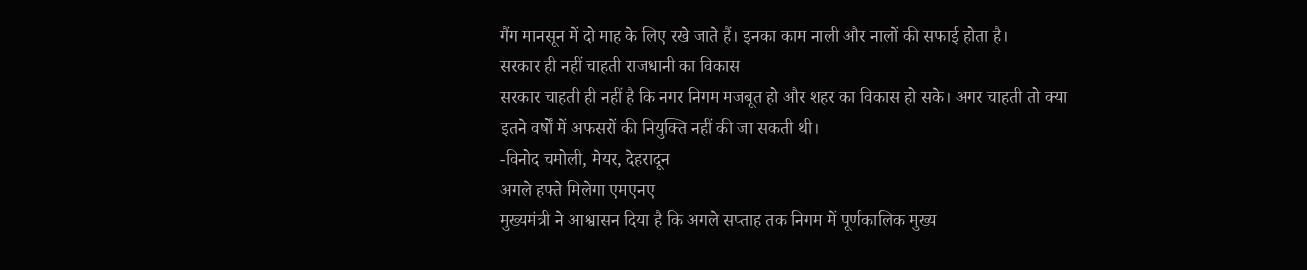गैंग मानसून में दो माह के लिए रखे जाते हैं। इनका काम नाली और नालों की सफाई होता है।
सरकार ही नहीं चाहती राजधानी का विकास
सरकार चाहती ही नहीं है कि नगर निगम मजबूत हो और शहर का विकास हो सके। अगर चाहती तो क्या इतने वर्षों में अफसरों की नियुक्ति नहीं की जा सकती थी।
-विनोद चमोली, मेयर, देहरादून
अगले हफ्ते मिलेगा एमएनए
मुख्यमंत्री ने आश्वासन दिया है कि अगले सप्ताह तक निगम में पूर्णकालिक मुख्य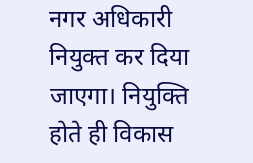नगर अधिकारी नियुक्त कर दिया जाएगा। नियुक्ति होते ही विकास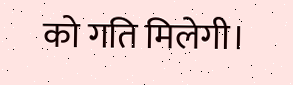को गति मिलेगी।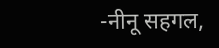-नीनू सहगल,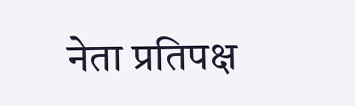नेता प्रतिपक्ष